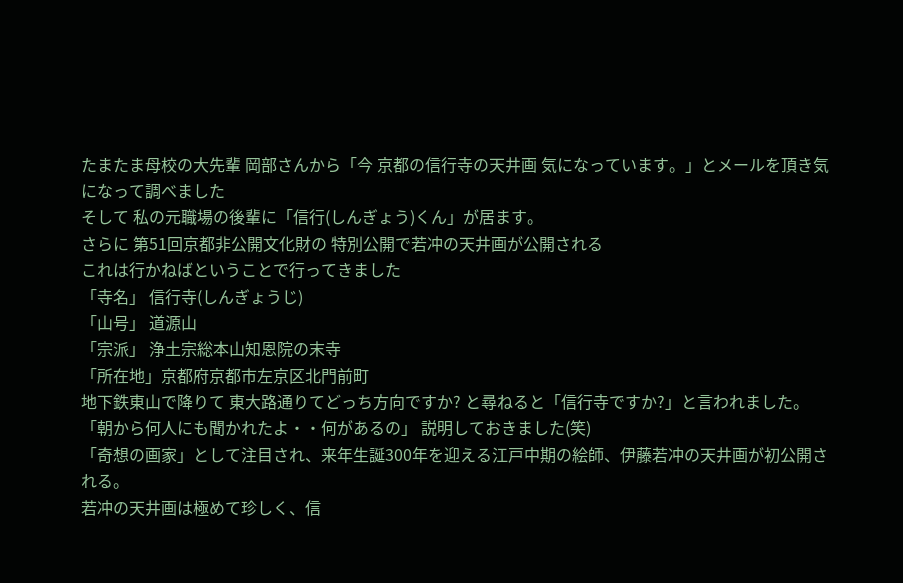たまたま母校の大先輩 岡部さんから「今 京都の信行寺の天井画 気になっています。」とメールを頂き気になって調べました
そして 私の元職場の後輩に「信行(しんぎょう)くん」が居ます。
さらに 第51回京都非公開文化財の 特別公開で若冲の天井画が公開される
これは行かねばということで行ってきました
「寺名」 信行寺(しんぎょうじ)
「山号」 道源山
「宗派」 浄土宗総本山知恩院の末寺
「所在地」京都府京都市左京区北門前町
地下鉄東山で降りて 東大路通りてどっち方向ですか? と尋ねると「信行寺ですか?」と言われました。
「朝から何人にも聞かれたよ・・何があるの」 説明しておきました(笑)
「奇想の画家」として注目され、来年生誕300年を迎える江戸中期の絵師、伊藤若冲の天井画が初公開される。
若冲の天井画は極めて珍しく、信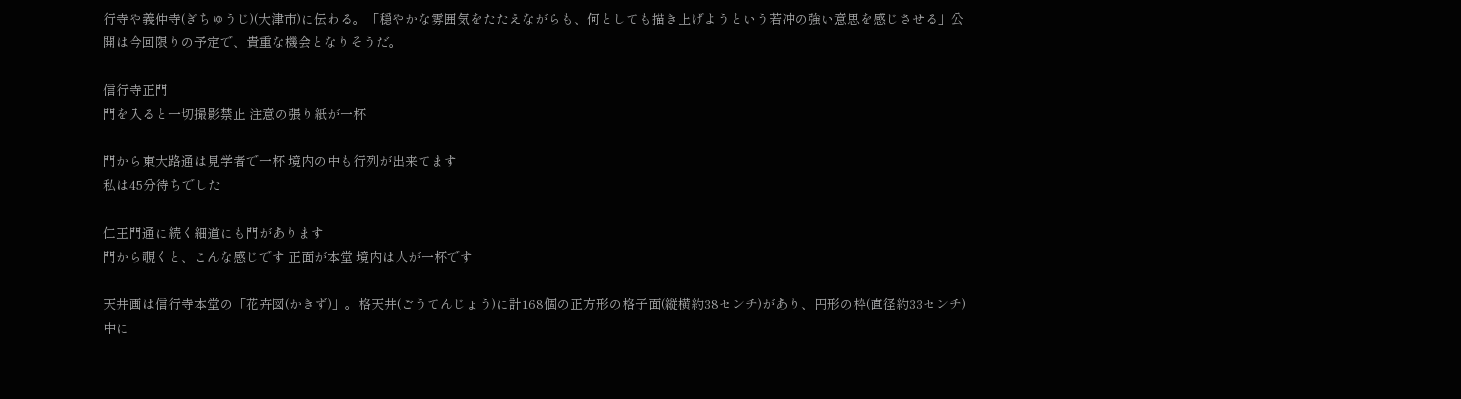行寺や義仲寺(ぎちゅうじ)(大津市)に伝わる。「穏やかな雰囲気をたたえながらも、何としても描き上げようという若冲の強い意思を感じさせる」公開は今回限りの予定で、貴重な機会となりそうだ。

信行寺正門
門を入ると一切撮影禁止 注意の張り紙が一杯

門から東大路通は見学者で一杯 境内の中も行列が出来てます
私は45分待ちでした

仁王門通に続く細道にも門があります
門から覗くと、こんな感じです 正面が本堂 境内は人が一杯です

天井画は信行寺本堂の「花卉図(かきず)」。格天井(ごうてんじょう)に計168個の正方形の格子面(縦横約38センチ)があり、円形の枠(直径約33センチ)中に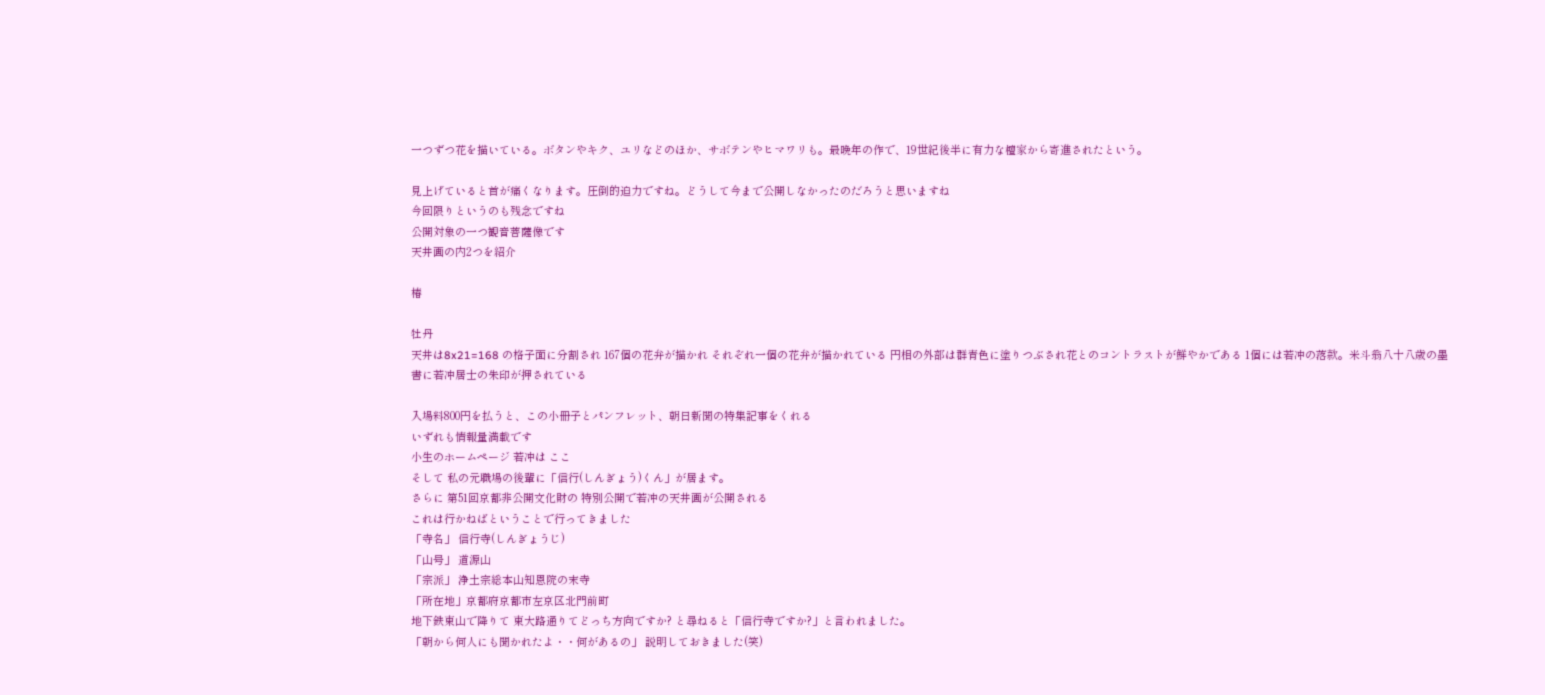一つずつ花を描いている。ボタンやキク、ユリなどのほか、サボテンやヒマワリも。最晩年の作で、19世紀後半に有力な檀家から寄進されたという。

見上げていると首が痛くなります。圧倒的迫力ですね。どうして今まで公開しなかったのだろうと思いますね
今回限りというのも残念ですね
公開対象の一つ観音菩薩像です
天井画の内2つを紹介

椿

牡丹
天井は8x21=168 の格子面に分割され 167個の花弁が描かれ それぞれ一個の花弁が描かれている 円相の外部は群青色に塗りつぶされ花とのコントラストが鮮やかである 1個には若冲の落款。米斗翁八十八歳の墨書に若冲居士の朱印が押されている

入場料800円を払うと、この小冊子とパンフレット、朝日新聞の特集記事をくれる
いずれも情報量満載です
小生のホームページ 若冲は ここ
そして 私の元職場の後輩に「信行(しんぎょう)くん」が居ます。
さらに 第51回京都非公開文化財の 特別公開で若冲の天井画が公開される
これは行かねばということで行ってきました
「寺名」 信行寺(しんぎょうじ)
「山号」 道源山
「宗派」 浄土宗総本山知恩院の末寺
「所在地」京都府京都市左京区北門前町
地下鉄東山で降りて 東大路通りてどっち方向ですか? と尋ねると「信行寺ですか?」と言われました。
「朝から何人にも聞かれたよ・・何があるの」 説明しておきました(笑)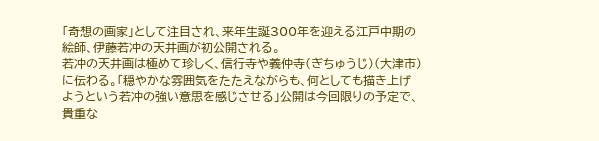「奇想の画家」として注目され、来年生誕300年を迎える江戸中期の絵師、伊藤若冲の天井画が初公開される。
若冲の天井画は極めて珍しく、信行寺や義仲寺(ぎちゅうじ)(大津市)に伝わる。「穏やかな雰囲気をたたえながらも、何としても描き上げようという若冲の強い意思を感じさせる」公開は今回限りの予定で、貴重な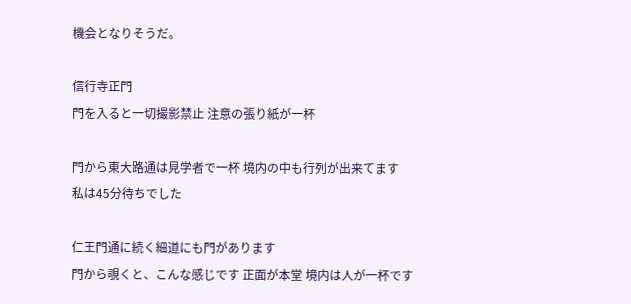機会となりそうだ。

信行寺正門
門を入ると一切撮影禁止 注意の張り紙が一杯

門から東大路通は見学者で一杯 境内の中も行列が出来てます
私は45分待ちでした

仁王門通に続く細道にも門があります
門から覗くと、こんな感じです 正面が本堂 境内は人が一杯です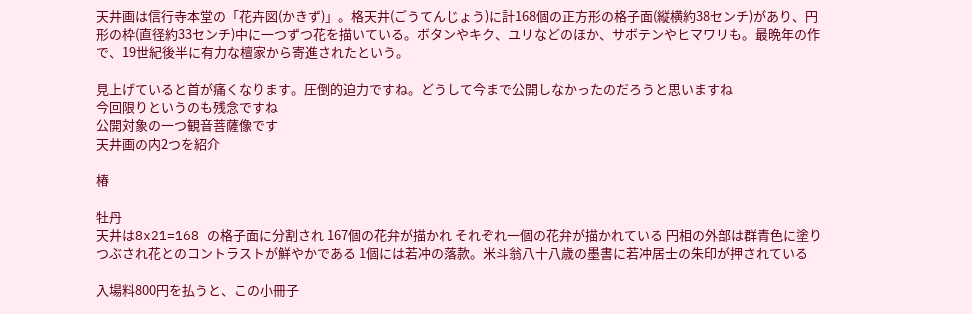天井画は信行寺本堂の「花卉図(かきず)」。格天井(ごうてんじょう)に計168個の正方形の格子面(縦横約38センチ)があり、円形の枠(直径約33センチ)中に一つずつ花を描いている。ボタンやキク、ユリなどのほか、サボテンやヒマワリも。最晩年の作で、19世紀後半に有力な檀家から寄進されたという。

見上げていると首が痛くなります。圧倒的迫力ですね。どうして今まで公開しなかったのだろうと思いますね
今回限りというのも残念ですね
公開対象の一つ観音菩薩像です
天井画の内2つを紹介

椿

牡丹
天井は8x21=168 の格子面に分割され 167個の花弁が描かれ それぞれ一個の花弁が描かれている 円相の外部は群青色に塗りつぶされ花とのコントラストが鮮やかである 1個には若冲の落款。米斗翁八十八歳の墨書に若冲居士の朱印が押されている

入場料800円を払うと、この小冊子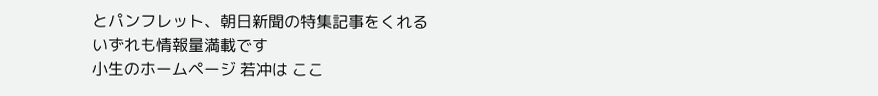とパンフレット、朝日新聞の特集記事をくれる
いずれも情報量満載です
小生のホームページ 若冲は ここ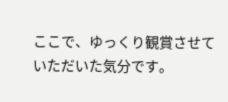ここで、ゆっくり観賞させていただいた気分です。